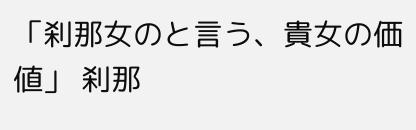「刹那女のと言う、貴女の価値」 刹那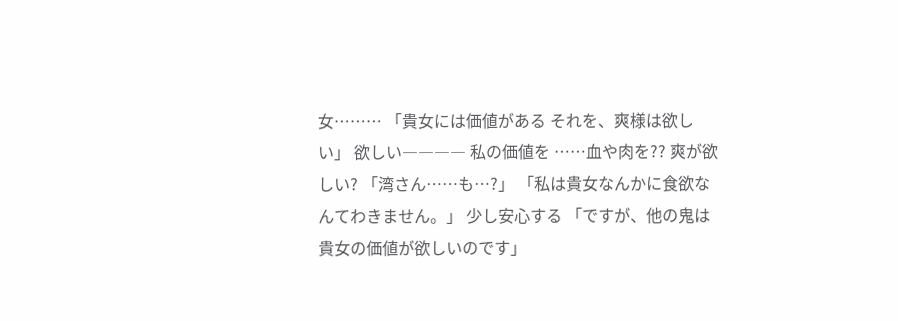女……… 「貴女には価値がある それを、爽様は欲しい」 欲しい―――― 私の価値を ……血や肉を?? 爽が欲しい? 「湾さん……も…?」 「私は貴女なんかに食欲なんてわきません。」 少し安心する 「ですが、他の鬼は貴女の価値が欲しいのです」